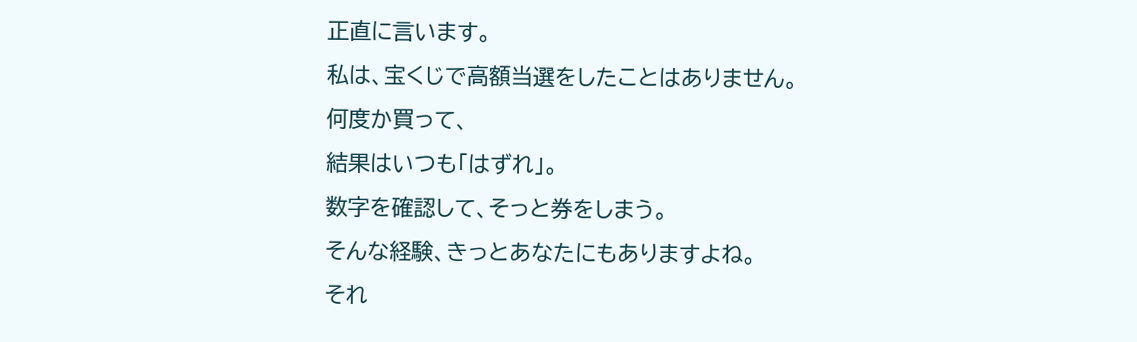正直に言います。
私は、宝くじで高額当選をしたことはありません。
何度か買って、
結果はいつも「はずれ」。
数字を確認して、そっと券をしまう。
そんな経験、きっとあなたにもありますよね。
それ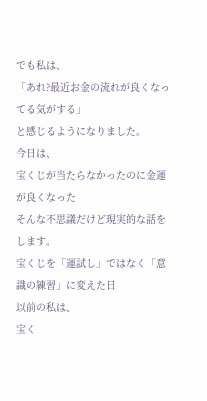でも私は、
「あれ?最近お金の流れが良くなってる気がする」
と感じるようになりました。
今日は、
宝くじが当たらなかったのに金運が良くなった
そんな不思議だけど現実的な話をします。
宝くじを「運試し」ではなく「意識の練習」に変えた日
以前の私は、
宝く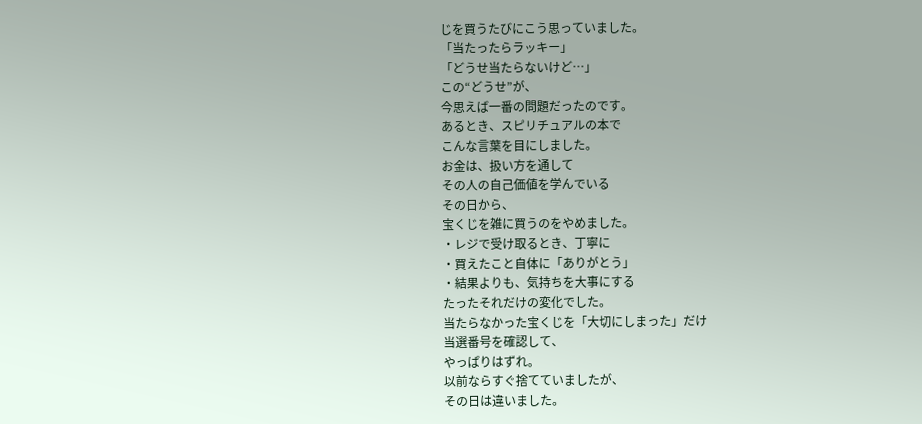じを買うたびにこう思っていました。
「当たったらラッキー」
「どうせ当たらないけど…」
この“どうせ”が、
今思えば一番の問題だったのです。
あるとき、スピリチュアルの本で
こんな言葉を目にしました。
お金は、扱い方を通して
その人の自己価値を学んでいる
その日から、
宝くじを雑に買うのをやめました。
・レジで受け取るとき、丁寧に
・買えたこと自体に「ありがとう」
・結果よりも、気持ちを大事にする
たったそれだけの変化でした。
当たらなかった宝くじを「大切にしまった」だけ
当選番号を確認して、
やっぱりはずれ。
以前ならすぐ捨てていましたが、
その日は違いました。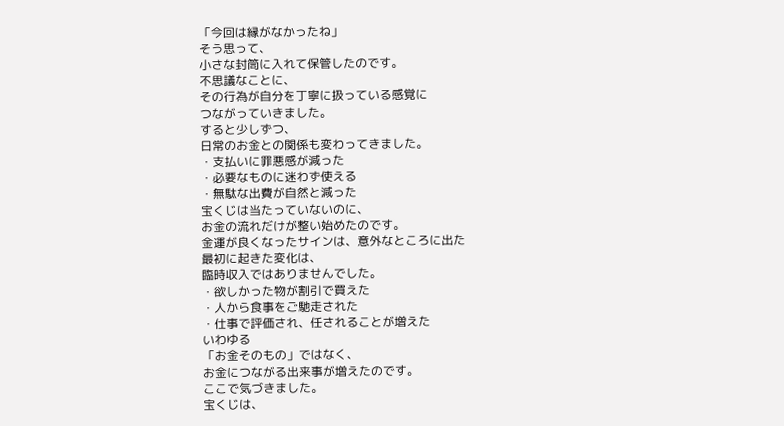「今回は縁がなかったね」
そう思って、
小さな封筒に入れて保管したのです。
不思議なことに、
その行為が自分を丁寧に扱っている感覚に
つながっていきました。
すると少しずつ、
日常のお金との関係も変わってきました。
・支払いに罪悪感が減った
・必要なものに迷わず使える
・無駄な出費が自然と減った
宝くじは当たっていないのに、
お金の流れだけが整い始めたのです。
金運が良くなったサインは、意外なところに出た
最初に起きた変化は、
臨時収入ではありませんでした。
・欲しかった物が割引で買えた
・人から食事をご馳走された
・仕事で評価され、任されることが増えた
いわゆる
「お金そのもの」ではなく、
お金につながる出来事が増えたのです。
ここで気づきました。
宝くじは、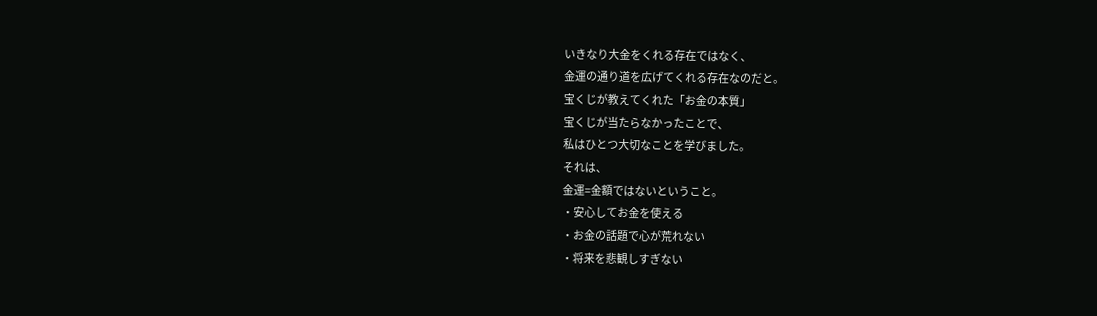いきなり大金をくれる存在ではなく、
金運の通り道を広げてくれる存在なのだと。
宝くじが教えてくれた「お金の本質」
宝くじが当たらなかったことで、
私はひとつ大切なことを学びました。
それは、
金運=金額ではないということ。
・安心してお金を使える
・お金の話題で心が荒れない
・将来を悲観しすぎない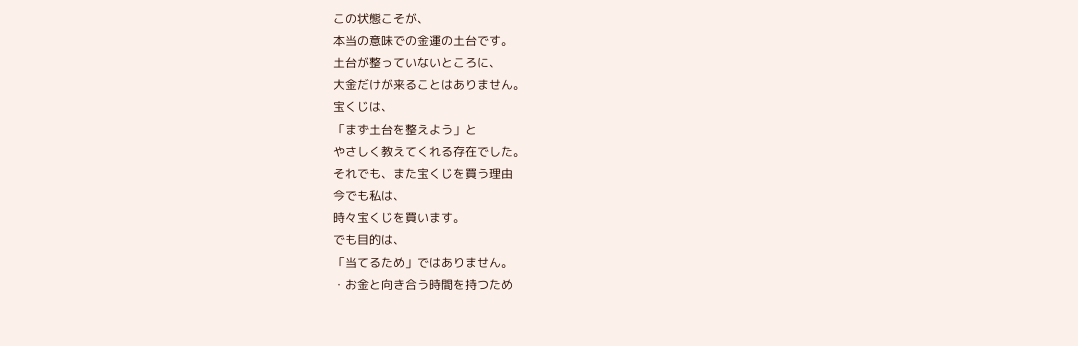この状態こそが、
本当の意味での金運の土台です。
土台が整っていないところに、
大金だけが来ることはありません。
宝くじは、
「まず土台を整えよう」と
やさしく教えてくれる存在でした。
それでも、また宝くじを買う理由
今でも私は、
時々宝くじを買います。
でも目的は、
「当てるため」ではありません。
・お金と向き合う時間を持つため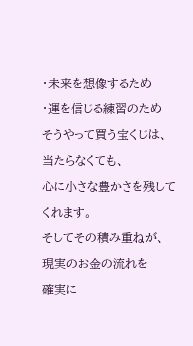・未来を想像するため
・運を信じる練習のため
そうやって買う宝くじは、
当たらなくても、
心に小さな豊かさを残してくれます。
そしてその積み重ねが、
現実のお金の流れを
確実に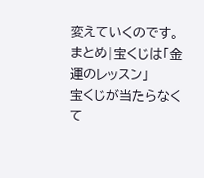変えていくのです。
まとめ|宝くじは「金運のレッスン」
宝くじが当たらなくて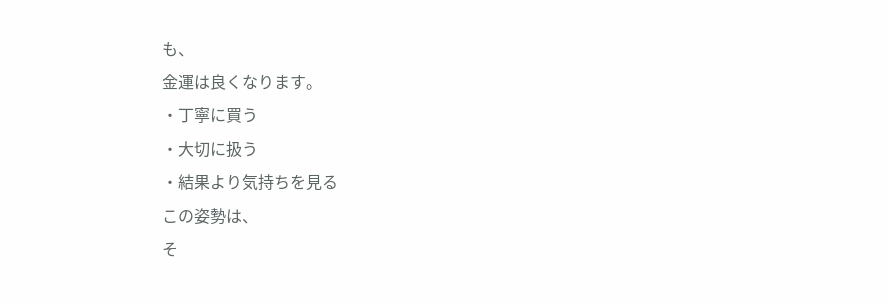も、
金運は良くなります。
・丁寧に買う
・大切に扱う
・結果より気持ちを見る
この姿勢は、
そ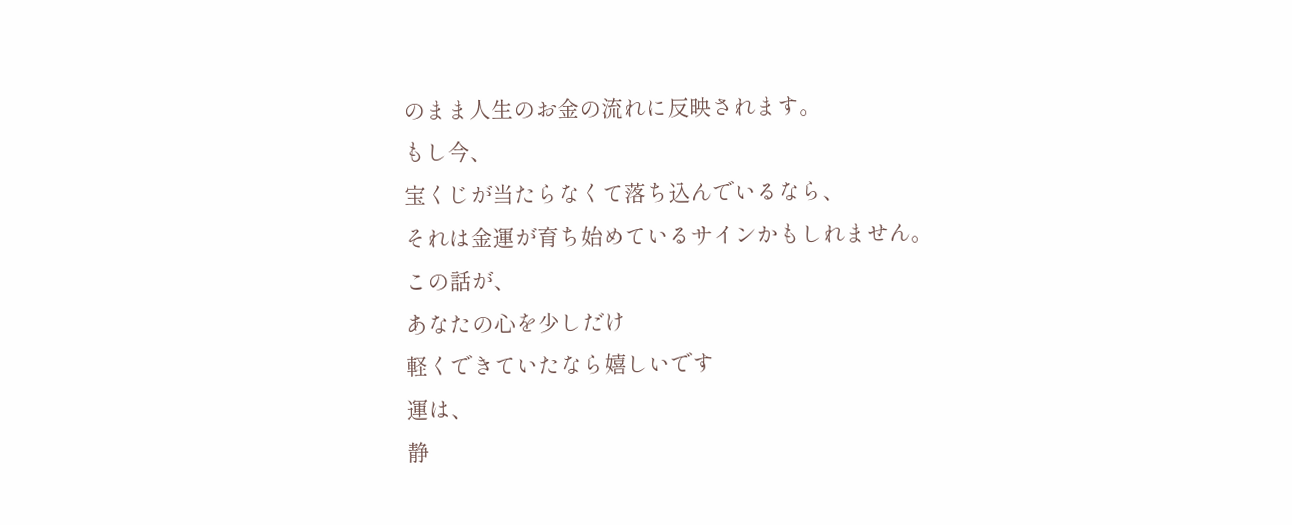のまま人生のお金の流れに反映されます。
もし今、
宝くじが当たらなくて落ち込んでいるなら、
それは金運が育ち始めているサインかもしれません。
この話が、
あなたの心を少しだけ
軽くできていたなら嬉しいです
運は、
静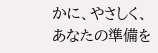かに、やさしく、
あなたの準備を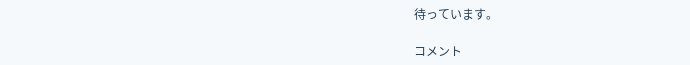待っています。

コメント